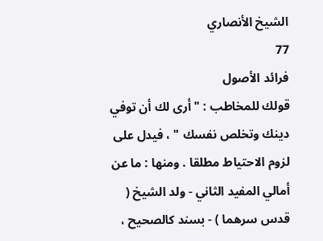الشيخ الأنصاري
77
فرائد الأصول
قولك للمخاطب : " أرى لك أن توفي دينك وتخلص نفسك " ، فيدل على لزوم الاحتياط مطلقا . ومنها : ما عن أمالي المفيد الثاني - ولد الشيخ ( قدس سرهما ) - بسند كالصحيح ،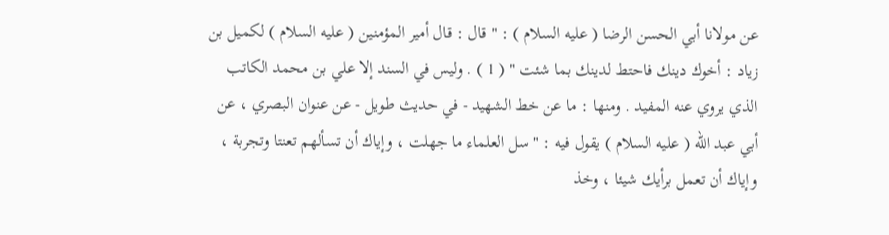عن مولانا أبي الحسن الرضا ( عليه السلام ) : " قال : قال أمير المؤمنين ( عليه السلام ) لكميل بن زياد : أخوك دينك فاحتط لدينك بما شئت " ( 1 ) . وليس في السند إلا علي بن محمد الكاتب الذي يروي عنه المفيد . ومنها : ما عن خط الشهيد - في حديث طويل - عن عنوان البصري ، عن أبي عبد الله ( عليه السلام ) يقول فيه : " سل العلماء ما جهلت ، وإياك أن تسألهم تعنتا وتجربة ، وإياك أن تعمل برأيك شيئا ، وخذ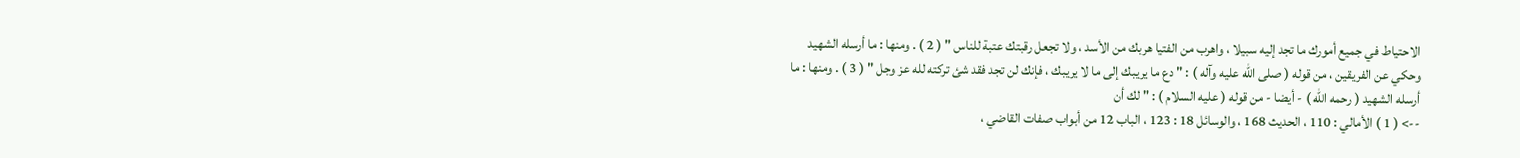الاحتياط في جميع أمورك ما تجد إليه سبيلا ، واهرب من الفتيا هربك من الأسد ، ولا تجعل رقبتك عتبة للناس " ( 2 ) . ومنها : ما أرسله الشهيد وحكي عن الفريقين ، من قوله ( صلى الله عليه وآله ) : " دع ما يريبك إلى ما لا يريبك ، فإنك لن تجد فقد شئ تركته لله عز وجل " ( 3 ) . ومنها : ما أرسله الشهيد ( رحمه الله ) - أيضا - من قوله ( عليه السلام ) : " لك أن
--> ( 1 ) الأمالي : 110 ، الحديث 168 ، والوسائل 18 : 123 ، الباب 12 من أبواب صفات القاضي ،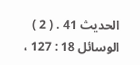الحديث 41 . ( 2 ) الوسائل 18 : 127 ،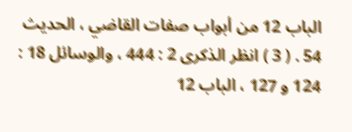الباب 12 من أبواب صفات القاضي ، الحديث 54 . ( 3 ) انظر الذكرى 2 : 444 ، والوسائل 18 : 124 و 127 ، الباب 12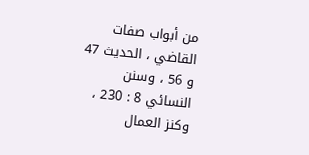من أبواب صفات القاضي ، الحديث 47 و 56 ، وسنن النسائي 8 : 230 ، وكنز العمال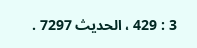3 : 429 ، الحديث 7297 .